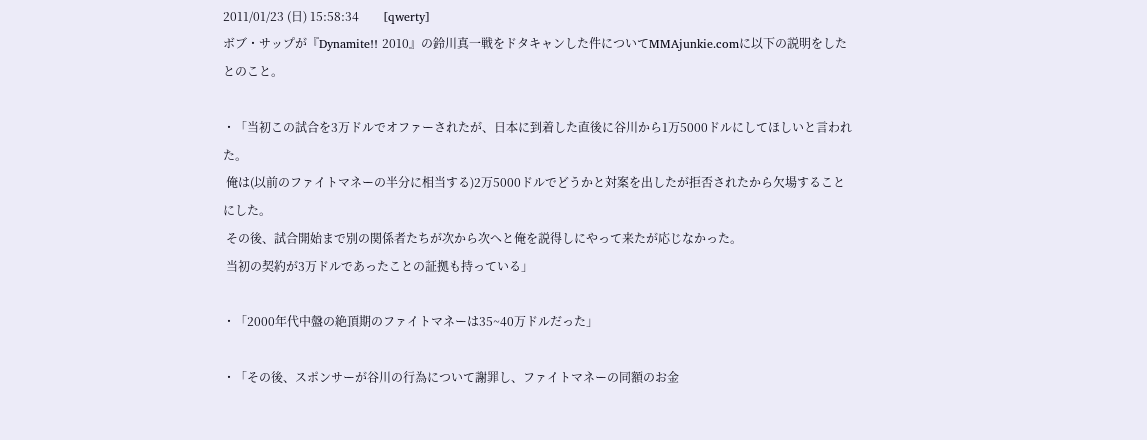2011/01/23 (日) 15:58:34        [qwerty]
ボブ・サップが『Dynamite!! 2010』の鈴川真一戦をドタキャンした件についてMMAjunkie.comに以下の説明をしたとのこと。

・「当初この試合を3万ドルでオファーされたが、日本に到着した直後に谷川から1万5000ドルにしてほしいと言われた。
 俺は(以前のファイトマネーの半分に相当する)2万5000ドルでどうかと対案を出したが拒否されたから欠場することにした。
 その後、試合開始まで別の関係者たちが次から次へと俺を説得しにやって来たが応じなかった。
 当初の契約が3万ドルであったことの証拠も持っている」

・「2000年代中盤の絶頂期のファイトマネーは35~40万ドルだった」

・「その後、スポンサーが谷川の行為について謝罪し、ファイトマネーの同額のお金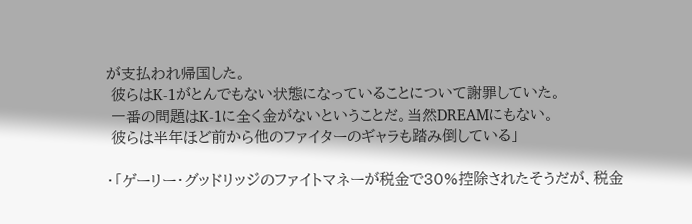が支払われ帰国した。
 彼らはK-1がとんでもない状態になっていることについて謝罪していた。
 一番の問題はK-1に全く金がないということだ。当然DREAMにもない。
 彼らは半年ほど前から他のファイターのギャラも踏み倒している」

・「ゲーリー・グッドリッジのファイトマネーが税金で30%控除されたそうだが、税金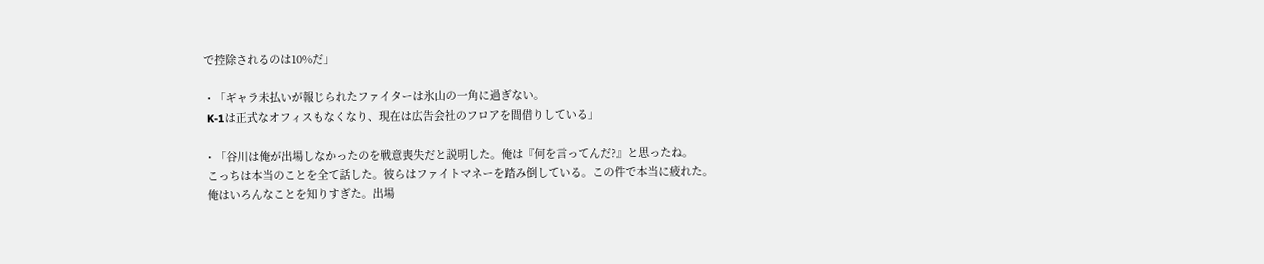で控除されるのは10%だ」

・「ギャラ未払いが報じられたファイターは氷山の一角に過ぎない。
 K-1は正式なオフィスもなくなり、現在は広告会社のフロアを間借りしている」

・「谷川は俺が出場しなかったのを戦意喪失だと説明した。俺は『何を言ってんだ?』と思ったね。
 こっちは本当のことを全て話した。彼らはファイトマネーを踏み倒している。この件で本当に疲れた。
 俺はいろんなことを知りすぎた。出場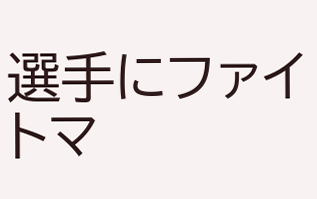選手にファイトマ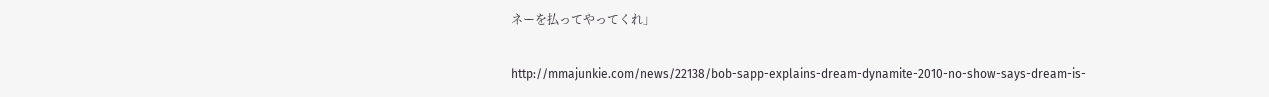ネーを払ってやってくれ」


http://mmajunkie.com/news/22138/bob-sapp-explains-dream-dynamite-2010-no-show-says-dream-is-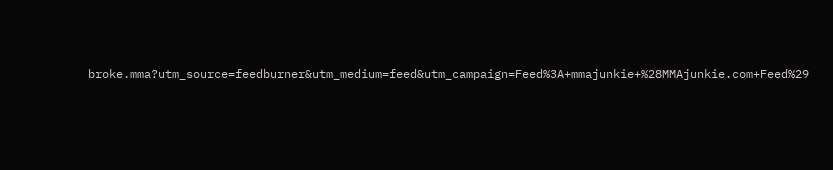broke.mma?utm_source=feedburner&utm_medium=feed&utm_campaign=Feed%3A+mmajunkie+%28MMAjunkie.com+Feed%29